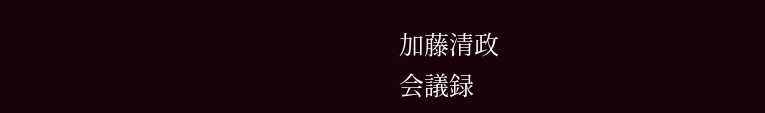加藤清政
会議録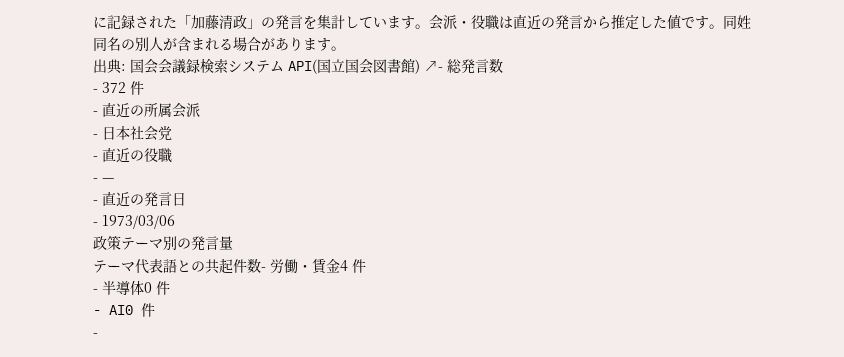に記録された「加藤清政」の発言を集計しています。会派・役職は直近の発言から推定した値です。同姓同名の別人が含まれる場合があります。
出典: 国会会議録検索システム API(国立国会図書館) ↗- 総発言数
- 372 件
- 直近の所属会派
- 日本社会党
- 直近の役職
- —
- 直近の発言日
- 1973/03/06
政策テーマ別の発言量
テーマ代表語との共起件数- 労働・賃金4 件
- 半導体0 件
- AI0 件
-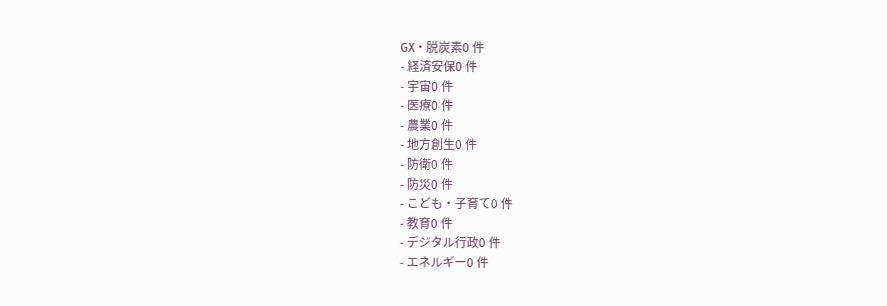GX・脱炭素0 件
- 経済安保0 件
- 宇宙0 件
- 医療0 件
- 農業0 件
- 地方創生0 件
- 防衛0 件
- 防災0 件
- こども・子育て0 件
- 教育0 件
- デジタル行政0 件
- エネルギー0 件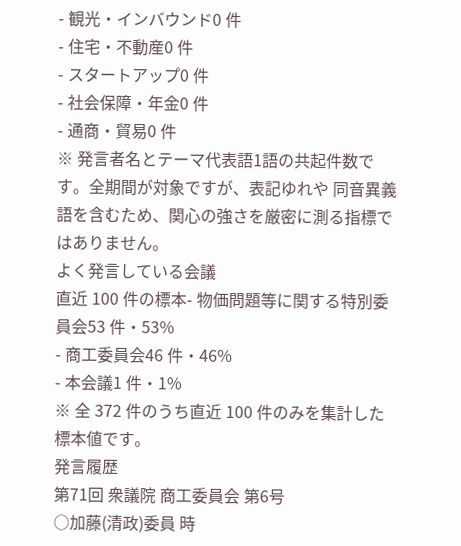- 観光・インバウンド0 件
- 住宅・不動産0 件
- スタートアップ0 件
- 社会保障・年金0 件
- 通商・貿易0 件
※ 発言者名とテーマ代表語1語の共起件数です。全期間が対象ですが、表記ゆれや 同音異義語を含むため、関心の強さを厳密に測る指標ではありません。
よく発言している会議
直近 100 件の標本- 物価問題等に関する特別委員会53 件・53%
- 商工委員会46 件・46%
- 本会議1 件・1%
※ 全 372 件のうち直近 100 件のみを集計した標本値です。
発言履歴
第71回 衆議院 商工委員会 第6号
○加藤(清政)委員 時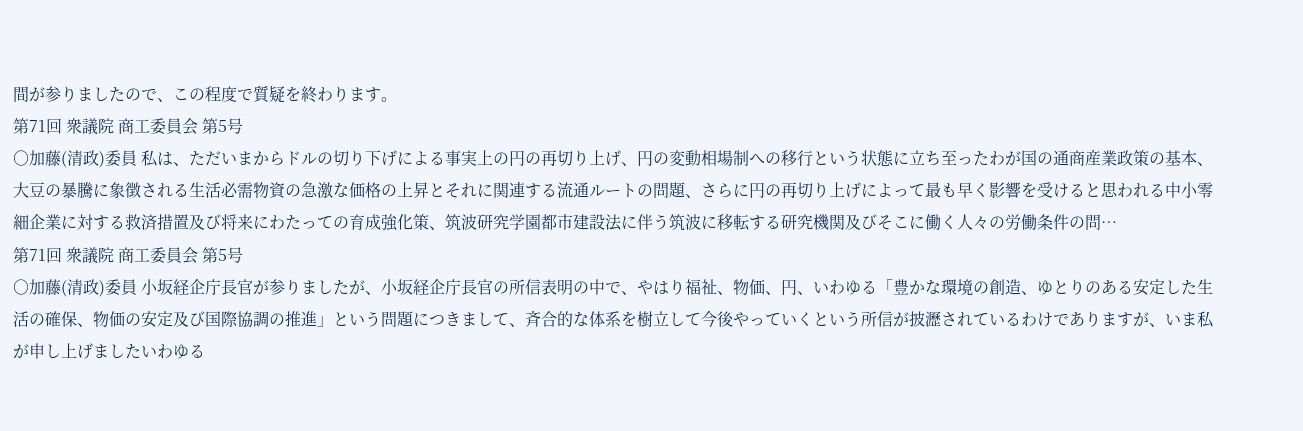間が参りましたので、この程度で質疑を終わります。
第71回 衆議院 商工委員会 第5号
○加藤(清政)委員 私は、ただいまからドルの切り下げによる事実上の円の再切り上げ、円の変動相場制への移行という状態に立ち至ったわが国の通商産業政策の基本、大豆の暴騰に象徴される生活必需物資の急激な価格の上昇とそれに関連する流通ルートの問題、さらに円の再切り上げによって最も早く影響を受けると思われる中小零細企業に対する救済措置及び将来にわたっての育成強化策、筑波研究学園都市建設法に伴う筑波に移転する研究機関及びそこに働く人々の労働条件の問…
第71回 衆議院 商工委員会 第5号
○加藤(清政)委員 小坂経企庁長官が参りましたが、小坂経企庁長官の所信表明の中で、やはり福祉、物価、円、いわゆる「豊かな環境の創造、ゆとりのある安定した生活の確保、物価の安定及び国際協調の推進」という問題につきまして、斉合的な体系を樹立して今後やっていくという所信が披瀝されているわけでありますが、いま私が申し上げましたいわゆる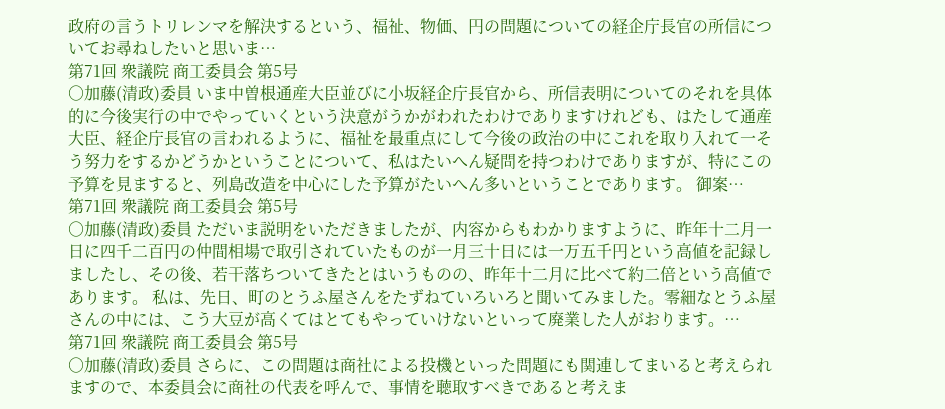政府の言うトリレンマを解決するという、福祉、物価、円の問題についての経企庁長官の所信についてお尋ねしたいと思いま…
第71回 衆議院 商工委員会 第5号
○加藤(清政)委員 いま中曽根通産大臣並びに小坂経企庁長官から、所信表明についてのそれを具体的に今後実行の中でやっていくという決意がうかがわれたわけでありますけれども、はたして通産大臣、経企庁長官の言われるように、福祉を最重点にして今後の政治の中にこれを取り入れて一そう努力をするかどうかということについて、私はたいへん疑問を持つわけでありますが、特にこの予算を見ますると、列島改造を中心にした予算がたいへん多いということであります。 御案…
第71回 衆議院 商工委員会 第5号
○加藤(清政)委員 ただいま説明をいただきましたが、内容からもわかりますように、昨年十二月一日に四千二百円の仲間相場で取引されていたものが一月三十日には一万五千円という高値を記録しましたし、その後、若干落ちついてきたとはいうものの、昨年十二月に比べて約二倍という高値であります。 私は、先日、町のとうふ屋さんをたずねていろいろと聞いてみました。零細なとうふ屋さんの中には、こう大豆が高くてはとてもやっていけないといって廃業した人がおります。…
第71回 衆議院 商工委員会 第5号
○加藤(清政)委員 さらに、この問題は商社による投機といった問題にも関連してまいると考えられますので、本委員会に商社の代表を呼んで、事情を聴取すべきであると考えま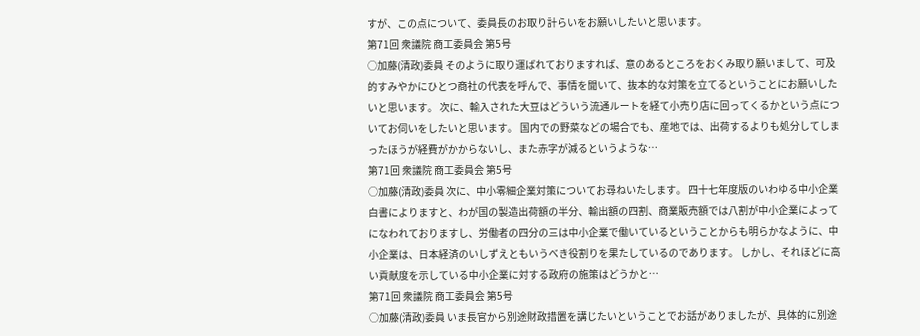すが、この点について、委員長のお取り計らいをお願いしたいと思います。
第71回 衆議院 商工委員会 第5号
○加藤(清政)委員 そのように取り運ばれておりますれば、意のあるところをおくみ取り願いまして、可及的すみやかにひとつ商社の代表を呼んで、事情を聞いて、抜本的な対策を立てるということにお願いしたいと思います。 次に、輸入された大豆はどういう流通ルートを経て小売り店に回ってくるかという点についてお伺いをしたいと思います。 国内での野菜などの場合でも、産地では、出荷するよりも処分してしまったほうが経費がかからないし、また赤字が減るというような…
第71回 衆議院 商工委員会 第5号
○加藤(清政)委員 次に、中小零細企業対策についてお尋ねいたします。 四十七年度版のいわゆる中小企業白書によりますと、わが国の製造出荷額の半分、輸出額の四割、商業販売額では八割が中小企業によってになわれておりますし、労働者の四分の三は中小企業で働いているということからも明らかなように、中小企業は、日本経済のいしずえともいうべき役割りを果たしているのであります。 しかし、それほどに高い貢献度を示している中小企業に対する政府の施策はどうかと…
第71回 衆議院 商工委員会 第5号
○加藤(清政)委員 いま長官から別途財政措置を講じたいということでお話がありましたが、具体的に別途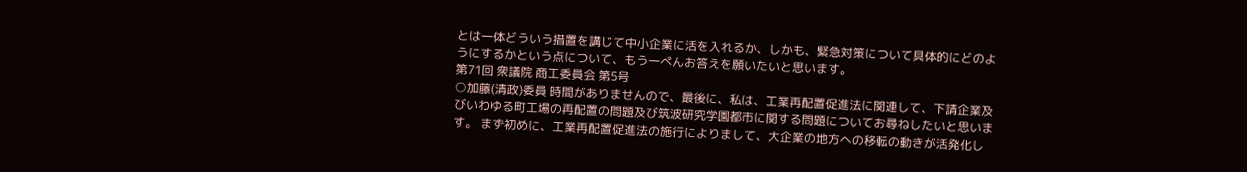とは一体どういう措置を講じて中小企業に活を入れるか、しかも、緊急対策について具体的にどのようにするかという点について、もう一ぺんお答えを願いたいと思います。
第71回 衆議院 商工委員会 第5号
○加藤(清政)委員 時間がありませんので、最後に、私は、工業再配置促進法に関連して、下請企業及びいわゆる町工場の再配置の問題及び筑波研究学園都市に関する問題についてお尋ねしたいと思います。 まず初めに、工業再配置促進法の施行によりまして、大企業の地方への移転の動きが活発化し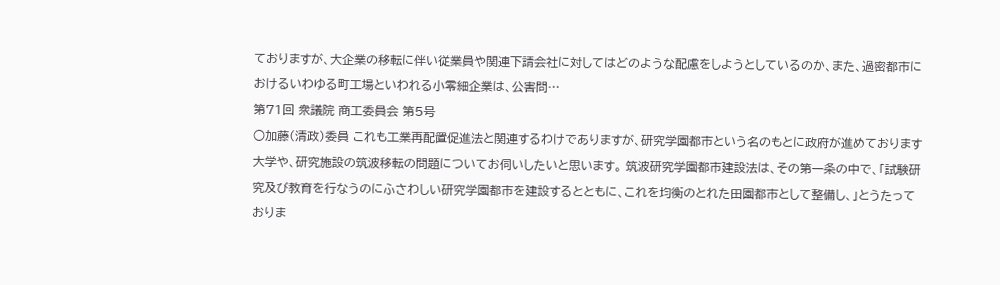ておりますが、大企業の移転に伴い従業員や関連下請会社に対してはどのような配慮をしようとしているのか、また、過密都市におけるいわゆる町工場といわれる小零細企業は、公害問…
第71回 衆議院 商工委員会 第5号
○加藤(清政)委員 これも工業再配置促進法と関連するわけでありますが、研究学園都市という名のもとに政府が進めております大学や、研究施設の筑波移転の問題についてお伺いしたいと思います。 筑波研究学園都市建設法は、その第一条の中で、「試験研究及び教育を行なうのにふさわしい研究学園都市を建設するとともに、これを均衡のとれた田園都市として整備し、」とうたっておりま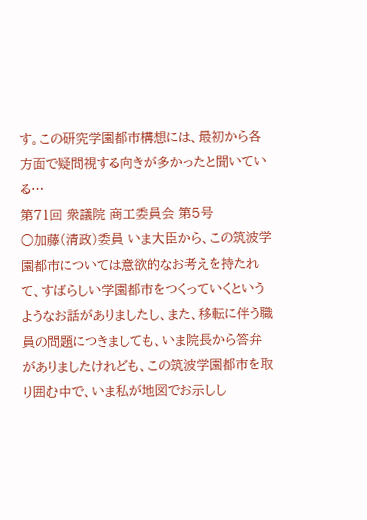す。この研究学園都市構想には、最初から各方面で疑問視する向きが多かったと聞いている…
第71回 衆議院 商工委員会 第5号
○加藤(清政)委員 いま大臣から、この筑波学園都市については意欲的なお考えを持たれて、すばらしい学園都市をつくっていくというようなお話がありましたし、また、移転に伴う職員の問題につきましても、いま院長から答弁がありましたけれども、この筑波学園都市を取り囲む中で、いま私が地図でお示しし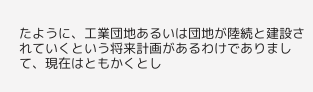たように、工業団地あるいは団地が陸続と建設されていくという将来計画があるわけでありまして、現在はともかくとし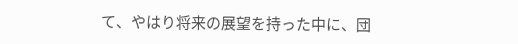て、やはり将来の展望を持った中に、団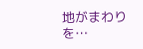地がまわりを…